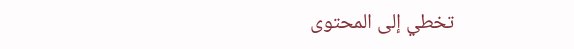تخطي إلى المحتوى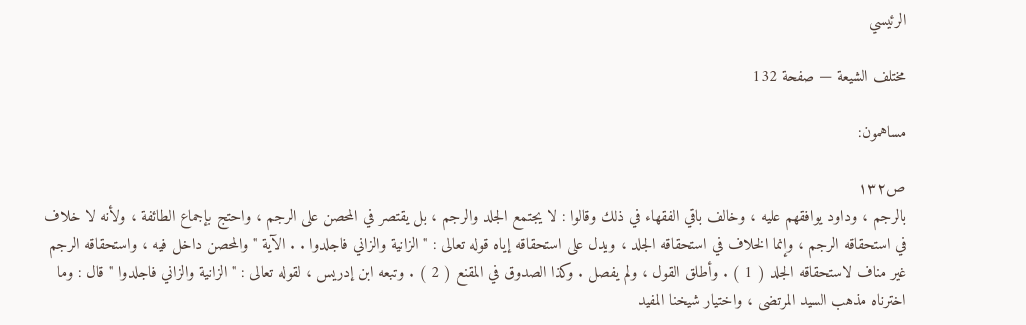الرئيسي

مختلف الشيعة — صفحة 132

مساهمون:

ص١٣٢
بالرجم ، وداود يوافقهم عليه ، وخالف باقي الفقهاء في ذلك وقالوا : لا يجتمع الجلد والرجم ، بل يقتصر في المحصن على الرجم ، واحتج بإجماع الطائفة ، ولأنه لا خلاف في استحقاقه الرجم ، وإنما الخلاف في استحقاقه الجلد ، ويدل على استحقاقه إياه قوله تعالى : " الزانية والزاني فاجلدوا . . الآية " والمحصن داخل فيه ، واستحقاقه الرجم غير مناف لاستحقاقه الجلد ( 1 ) . وأطلق القول ، ولم يفصل . وكذا الصدوق في المقنع ( 2 ) . وتبعه ابن إدريس ، لقوله تعالى : " الزانية والزاني فاجلدوا " قال : وما اخترناه مذهب السيد المرتضى ، واختيار شيخنا المفيد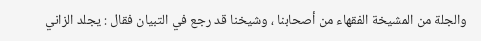والجلة من المشيخة الفقهاء من أصحابنا ، وشيخنا قد رجع في التبيان فقال : يجلد الزاني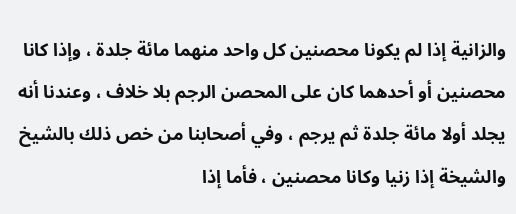والزانية إذا لم يكونا محصنين كل واحد منهما مائة جلدة ، وإذا كانا محصنين أو أحدهما كان على المحصن الرجم بلا خلاف ، وعندنا أنه يجلد أولا مائة جلدة ثم يرجم ، وفي أصحابنا من خص ذلك بالشيخ والشيخة إذا زنيا وكانا محصنين ، فأما إذا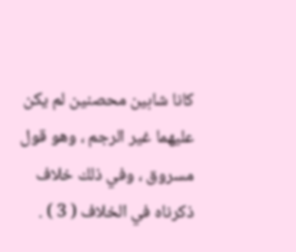كانا شابين محصنين لم يكن عليهما غير الرجم ، وهو قول مسروق ، وفي ذلك خلاف ذكرناه في الخلاف ( 3 ) .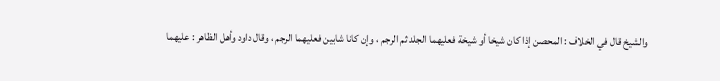والشيخ قال في الخلاف : المحصن إذا كان شيخا أو شيخة فعليهما الجلد ثم الرجم ، وإن كانا شابين فعليهما الرجم ، وقال داود وأهل الظاهر : عليهما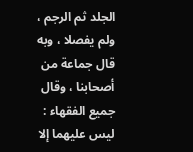الجلد ثم الرجم ، ولم يفصلا ، وبه قال جماعة من أصحابنا ، وقال جميع الفقهاء : ليس عليهما إلا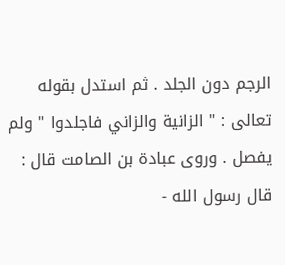الرجم دون الجلد . ثم استدل بقوله تعالى : " الزانية والزاني فاجلدوا " ولم يفصل . وروى عبادة بن الصامت قال : قال رسول الله -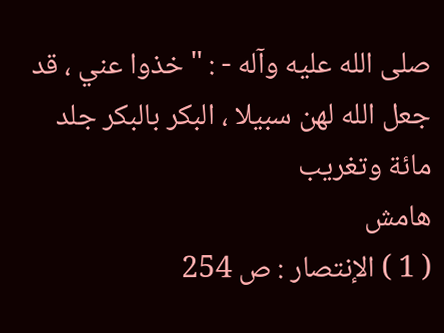صلى الله عليه وآله - : " خذوا عني ، قد جعل الله لهن سبيلا ، البكر بالبكر جلد مائة وتغريب
هامش
( 1 ) الإنتصار : ص 254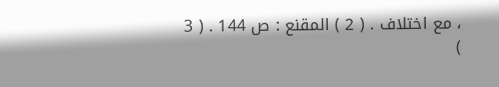، مع اختلاف . ( 2 ) المقنع : ص 144 . ( 3 )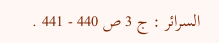السرائر : ج 3 ص 440 - 441 .